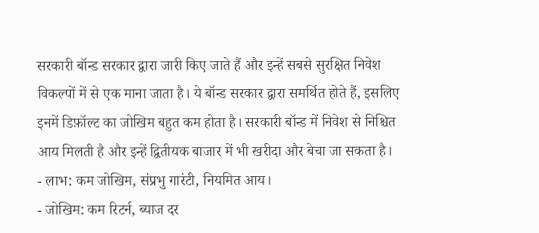सरकारी बॉन्ड सरकार द्वारा जारी किए जाते हैं और इन्हें सबसे सुरक्षित निवेश विकल्पों में से एक माना जाता है। ये बॉन्ड सरकार द्वारा समर्थित होते हैं, इसलिए इनमें डिफ़ॉल्ट का जोखिम बहुत कम होता है। सरकारी बॉन्ड में निवेश से निश्चित आय मिलती है और इन्हें द्वितीयक बाजार में भी खरीदा और बेचा जा सकता है।
- लाभ: कम जोखिम, संप्रभु गारंटी, नियमित आय।
- जोखिम: कम रिटर्न, ब्याज दर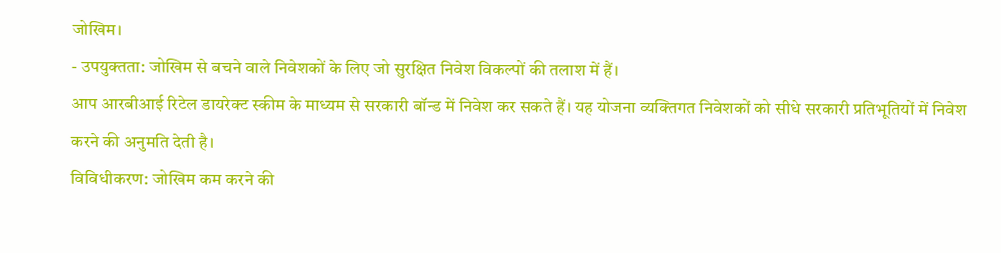जोखिम।
- उपयुक्तता: जोखिम से बचने वाले निवेशकों के लिए जो सुरक्षित निवेश विकल्पों की तलाश में हैं।
आप आरबीआई रिटेल डायरेक्ट स्कीम के माध्यम से सरकारी बॉन्ड में निवेश कर सकते हैं। यह योजना व्यक्तिगत निवेशकों को सीधे सरकारी प्रतिभूतियों में निवेश करने की अनुमति देती है।
विविधीकरण: जोखिम कम करने की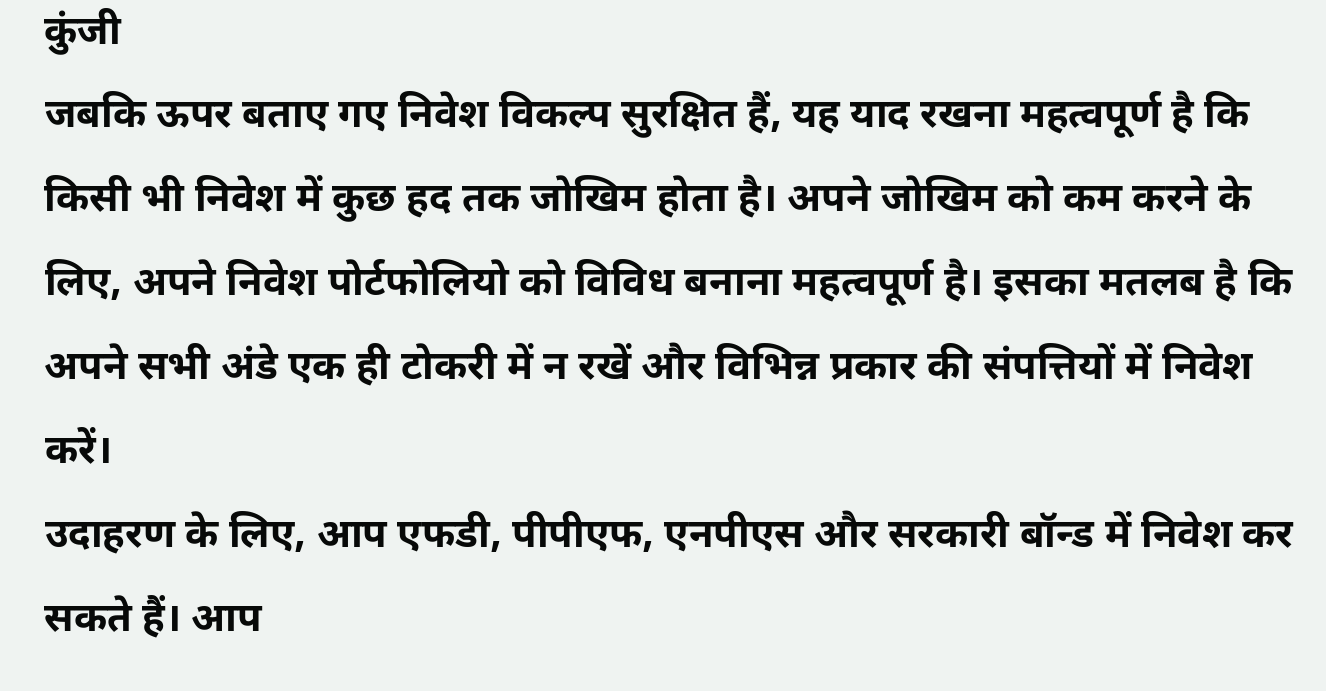कुंजी
जबकि ऊपर बताए गए निवेश विकल्प सुरक्षित हैं, यह याद रखना महत्वपूर्ण है कि किसी भी निवेश में कुछ हद तक जोखिम होता है। अपने जोखिम को कम करने के लिए, अपने निवेश पोर्टफोलियो को विविध बनाना महत्वपूर्ण है। इसका मतलब है कि अपने सभी अंडे एक ही टोकरी में न रखें और विभिन्न प्रकार की संपत्तियों में निवेश करें।
उदाहरण के लिए, आप एफडी, पीपीएफ, एनपीएस और सरकारी बॉन्ड में निवेश कर सकते हैं। आप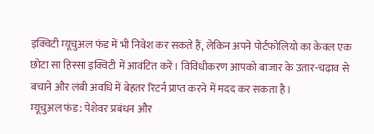इक्विटी म्यूचुअल फंड में भी निवेश कर सकते हैं, लेकिन अपने पोर्टफोलियो का केवल एक छोटा सा हिस्सा इक्विटी में आवंटित करें। विविधीकरण आपको बाजार के उतार-चढ़ाव से बचाने और लंबी अवधि में बेहतर रिटर्न प्राप्त करने में मदद कर सकता है।
म्यूचुअल फंड: पेशेवर प्रबंधन और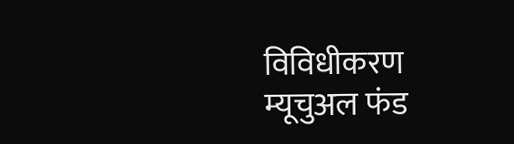विविधीकरण
म्यूचुअल फंड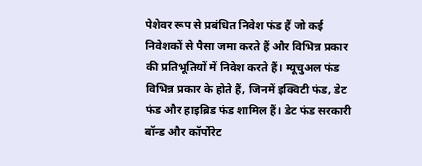पेशेवर रूप से प्रबंधित निवेश फंड हैं जो कई निवेशकों से पैसा जमा करते हैं और विभिन्न प्रकार की प्रतिभूतियों में निवेश करते हैं। म्यूचुअल फंड विभिन्न प्रकार के होते हैं, जिनमें इक्विटी फंड, डेट फंड और हाइब्रिड फंड शामिल हैं। डेट फंड सरकारी बॉन्ड और कॉर्पोरेट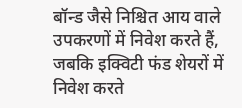बॉन्ड जैसे निश्चित आय वाले उपकरणों में निवेश करते हैं, जबकि इक्विटी फंड शेयरों में निवेश करते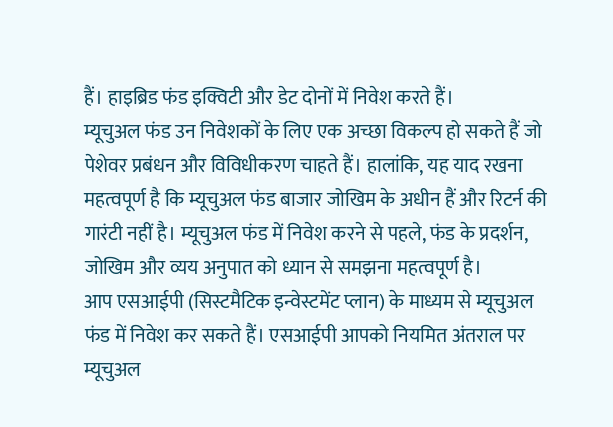हैं। हाइब्रिड फंड इक्विटी और डेट दोनों में निवेश करते हैं।
म्यूचुअल फंड उन निवेशकों के लिए एक अच्छा विकल्प हो सकते हैं जो पेशेवर प्रबंधन और विविधीकरण चाहते हैं। हालांकि, यह याद रखना महत्वपूर्ण है कि म्यूचुअल फंड बाजार जोखिम के अधीन हैं और रिटर्न की गारंटी नहीं है। म्यूचुअल फंड में निवेश करने से पहले, फंड के प्रदर्शन, जोखिम और व्यय अनुपात को ध्यान से समझना महत्वपूर्ण है।
आप एसआईपी (सिस्टमैटिक इन्वेस्टमेंट प्लान) के माध्यम से म्यूचुअल फंड में निवेश कर सकते हैं। एसआईपी आपको नियमित अंतराल पर म्यूचुअल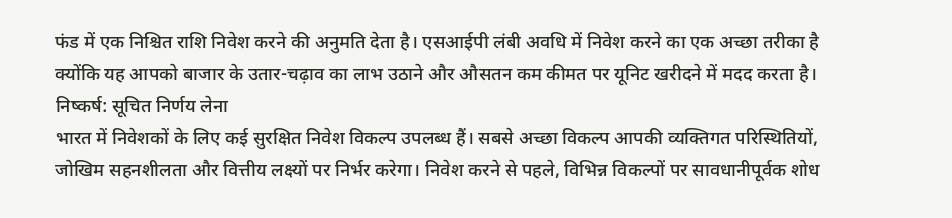फंड में एक निश्चित राशि निवेश करने की अनुमति देता है। एसआईपी लंबी अवधि में निवेश करने का एक अच्छा तरीका है क्योंकि यह आपको बाजार के उतार-चढ़ाव का लाभ उठाने और औसतन कम कीमत पर यूनिट खरीदने में मदद करता है।
निष्कर्ष: सूचित निर्णय लेना
भारत में निवेशकों के लिए कई सुरक्षित निवेश विकल्प उपलब्ध हैं। सबसे अच्छा विकल्प आपकी व्यक्तिगत परिस्थितियों, जोखिम सहनशीलता और वित्तीय लक्ष्यों पर निर्भर करेगा। निवेश करने से पहले, विभिन्न विकल्पों पर सावधानीपूर्वक शोध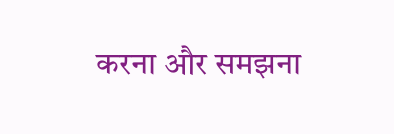करना और समझना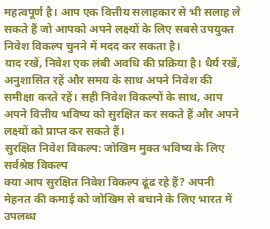महत्वपूर्ण है। आप एक वित्तीय सलाहकार से भी सलाह ले सकते हैं जो आपको अपने लक्ष्यों के लिए सबसे उपयुक्त निवेश विकल्प चुनने में मदद कर सकता है।
याद रखें, निवेश एक लंबी अवधि की प्रक्रिया है। धैर्य रखें, अनुशासित रहें और समय के साथ अपने निवेश की समीक्षा करते रहें। सही निवेश विकल्पों के साथ, आप अपने वित्तीय भविष्य को सुरक्षित कर सकते हैं और अपने लक्ष्यों को प्राप्त कर सकते हैं।
सुरक्षित निवेश विकल्प: जोखिम मुक्त भविष्य के लिए सर्वश्रेष्ठ विकल्प
क्या आप सुरक्षित निवेश विकल्प ढूंढ रहे हैं? अपनी मेहनत की कमाई को जोखिम से बचाने के लिए भारत में उपलब्ध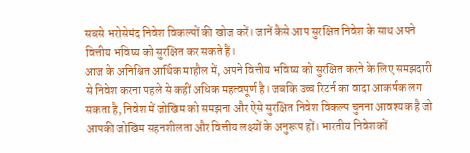सबसे भरोसेमंद निवेश विकल्पों की खोज करें। जानें कैसे आप सुरक्षित निवेश के साथ अपने वित्तीय भविष्य को सुरक्षित कर सकते हैं।
आज के अनिश्चित आर्थिक माहौल में, अपने वित्तीय भविष्य को सुरक्षित करने के लिए समझदारी से निवेश करना पहले से कहीं अधिक महत्वपूर्ण है। जबकि उच्च रिटर्न का वादा आकर्षक लग सकता है, निवेश में जोखिम को समझना और ऐसे सुरक्षित निवेश विकल्प चुनना आवश्यक है जो आपकी जोखिम सहनशीलता और वित्तीय लक्ष्यों के अनुरूप हों। भारतीय निवेशकों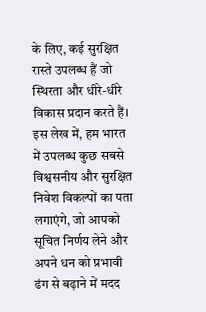के लिए, कई सुरक्षित रास्ते उपलब्ध हैं जो स्थिरता और धीरे-धीरे विकास प्रदान करते हैं। इस लेख में, हम भारत में उपलब्ध कुछ सबसे विश्वसनीय और सुरक्षित निवेश विकल्पों का पता लगाएंगे, जो आपको सूचित निर्णय लेने और अपने धन को प्रभावी ढंग से बढ़ाने में मदद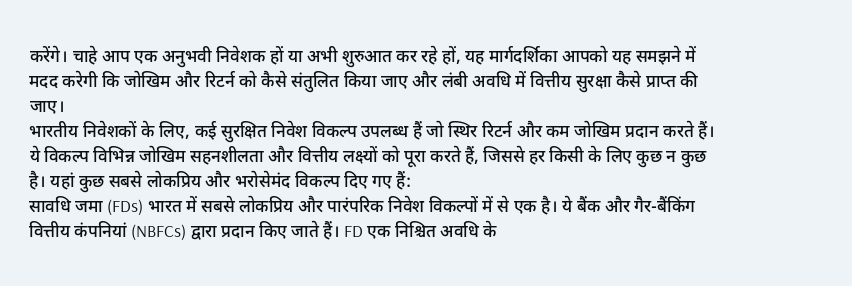करेंगे। चाहे आप एक अनुभवी निवेशक हों या अभी शुरुआत कर रहे हों, यह मार्गदर्शिका आपको यह समझने में मदद करेगी कि जोखिम और रिटर्न को कैसे संतुलित किया जाए और लंबी अवधि में वित्तीय सुरक्षा कैसे प्राप्त की जाए।
भारतीय निवेशकों के लिए, कई सुरक्षित निवेश विकल्प उपलब्ध हैं जो स्थिर रिटर्न और कम जोखिम प्रदान करते हैं। ये विकल्प विभिन्न जोखिम सहनशीलता और वित्तीय लक्ष्यों को पूरा करते हैं, जिससे हर किसी के लिए कुछ न कुछ है। यहां कुछ सबसे लोकप्रिय और भरोसेमंद विकल्प दिए गए हैं:
सावधि जमा (FDs) भारत में सबसे लोकप्रिय और पारंपरिक निवेश विकल्पों में से एक है। ये बैंक और गैर-बैंकिंग वित्तीय कंपनियां (NBFCs) द्वारा प्रदान किए जाते हैं। FD एक निश्चित अवधि के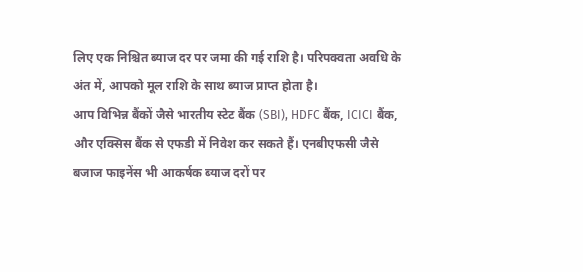लिए एक निश्चित ब्याज दर पर जमा की गई राशि है। परिपक्वता अवधि के अंत में, आपको मूल राशि के साथ ब्याज प्राप्त होता है।
आप विभिन्न बैंकों जैसे भारतीय स्टेट बैंक (SBI), HDFC बैंक, ICICI बैंक, और एक्सिस बैंक से एफडी में निवेश कर सकते हैं। एनबीएफसी जैसे बजाज फाइनेंस भी आकर्षक ब्याज दरों पर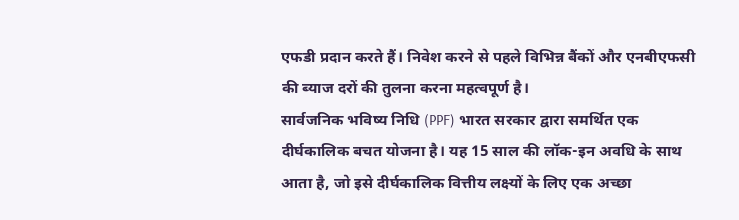एफडी प्रदान करते हैं। निवेश करने से पहले विभिन्न बैंकों और एनबीएफसी की ब्याज दरों की तुलना करना महत्वपूर्ण है।
सार्वजनिक भविष्य निधि (PPF) भारत सरकार द्वारा समर्थित एक दीर्घकालिक बचत योजना है। यह 15 साल की लॉक-इन अवधि के साथ आता है, जो इसे दीर्घकालिक वित्तीय लक्ष्यों के लिए एक अच्छा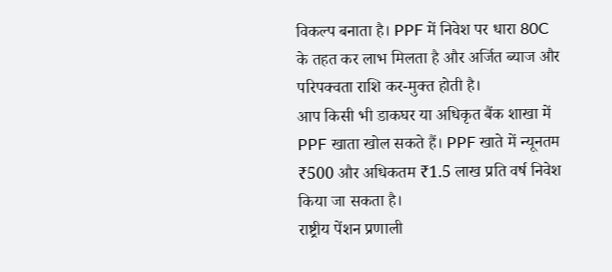विकल्प बनाता है। PPF में निवेश पर धारा 80C के तहत कर लाभ मिलता है और अर्जित ब्याज और परिपक्वता राशि कर-मुक्त होती है।
आप किसी भी डाकघर या अधिकृत बैंक शाखा में PPF खाता खोल सकते हैं। PPF खाते में न्यूनतम ₹500 और अधिकतम ₹1.5 लाख प्रति वर्ष निवेश किया जा सकता है।
राष्ट्रीय पेंशन प्रणाली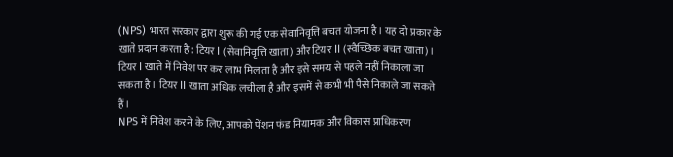(NPS) भारत सरकार द्वारा शुरू की गई एक सेवानिवृत्ति बचत योजना है। यह दो प्रकार के खाते प्रदान करता है: टियर I (सेवानिवृत्ति खाता) और टियर II (स्वैच्छिक बचत खाता)। टियर I खाते में निवेश पर कर लाभ मिलता है और इसे समय से पहले नहीं निकाला जा सकता है। टियर II खाता अधिक लचीला है और इसमें से कभी भी पैसे निकाले जा सकते हैं।
NPS में निवेश करने के लिए, आपको पेंशन फंड नियामक और विकास प्राधिकरण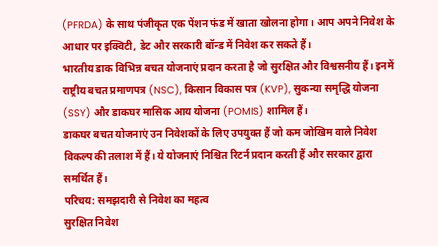(PFRDA) के साथ पंजीकृत एक पेंशन फंड में खाता खोलना होगा। आप अपने निवेश के आधार पर इक्विटी, डेट और सरकारी बॉन्ड में निवेश कर सकते हैं।
भारतीय डाक विभिन्न बचत योजनाएं प्रदान करता है जो सुरक्षित और विश्वसनीय हैं। इनमें राष्ट्रीय बचत प्रमाणपत्र (NSC), किसान विकास पत्र (KVP), सुकन्या समृद्धि योजना (SSY) और डाकघर मासिक आय योजना (POMIS) शामिल हैं।
डाकघर बचत योजनाएं उन निवेशकों के लिए उपयुक्त हैं जो कम जोखिम वाले निवेश विकल्प की तलाश में हैं। ये योजनाएं निश्चित रिटर्न प्रदान करती हैं और सरकार द्वारा समर्थित हैं।
परिचय: समझदारी से निवेश का महत्व
सुरक्षित निवेश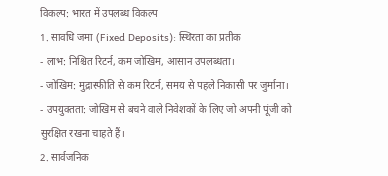विकल्प: भारत में उपलब्ध विकल्प
1. सावधि जमा (Fixed Deposits): स्थिरता का प्रतीक
- लाभ: निश्चित रिटर्न, कम जोखिम, आसान उपलब्धता।
- जोखिम: मुद्रास्फीति से कम रिटर्न, समय से पहले निकासी पर जुर्माना।
- उपयुक्तता: जोखिम से बचने वाले निवेशकों के लिए जो अपनी पूंजी को सुरक्षित रखना चाहते हैं।
2. सार्वजनिक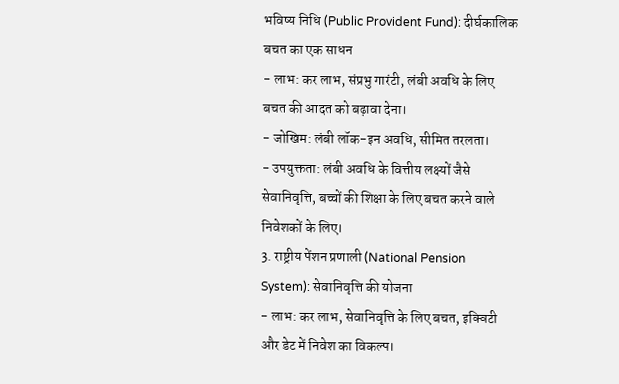भविष्य निधि (Public Provident Fund): दीर्घकालिक बचत का एक साधन
- लाभ: कर लाभ, संप्रभु गारंटी, लंबी अवधि के लिए बचत की आदत को बढ़ावा देना।
- जोखिम: लंबी लॉक-इन अवधि, सीमित तरलता।
- उपयुक्तता: लंबी अवधि के वित्तीय लक्ष्यों जैसे सेवानिवृत्ति, बच्चों की शिक्षा के लिए बचत करने वाले निवेशकों के लिए।
3. राष्ट्रीय पेंशन प्रणाली (National Pension System): सेवानिवृत्ति की योजना
- लाभ: कर लाभ, सेवानिवृत्ति के लिए बचत, इक्विटी और डेट में निवेश का विकल्प।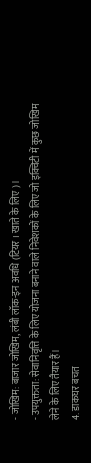- जोखिम: बाजार जोखिम, लंबी लॉक-इन अवधि (टियर I खाते के लिए)।
- उपयुक्तता: सेवानिवृत्ति के लिए योजना बनाने वाले निवेशकों के लिए जो इक्विटी में कुछ जोखिम लेने के लिए तैयार हैं।
4. डाकघर बचत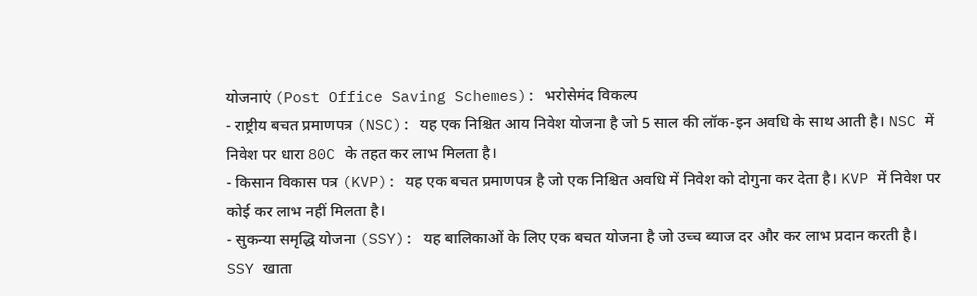योजनाएं (Post Office Saving Schemes): भरोसेमंद विकल्प
- राष्ट्रीय बचत प्रमाणपत्र (NSC): यह एक निश्चित आय निवेश योजना है जो 5 साल की लॉक-इन अवधि के साथ आती है। NSC में निवेश पर धारा 80C के तहत कर लाभ मिलता है।
- किसान विकास पत्र (KVP): यह एक बचत प्रमाणपत्र है जो एक निश्चित अवधि में निवेश को दोगुना कर देता है। KVP में निवेश पर कोई कर लाभ नहीं मिलता है।
- सुकन्या समृद्धि योजना (SSY): यह बालिकाओं के लिए एक बचत योजना है जो उच्च ब्याज दर और कर लाभ प्रदान करती है। SSY खाता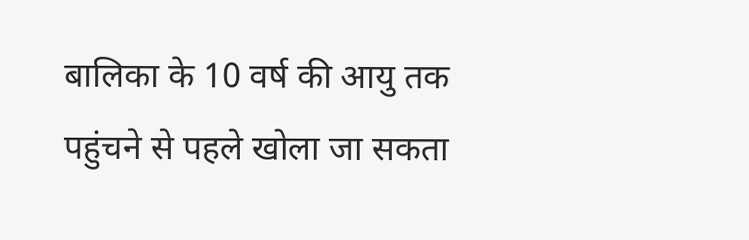बालिका के 10 वर्ष की आयु तक पहुंचने से पहले खोला जा सकता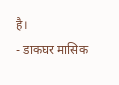है।
- डाकघर मासिक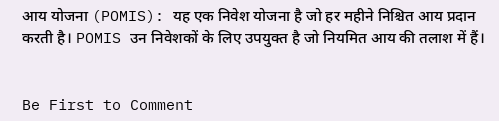आय योजना (POMIS): यह एक निवेश योजना है जो हर महीने निश्चित आय प्रदान करती है। POMIS उन निवेशकों के लिए उपयुक्त है जो नियमित आय की तलाश में हैं।


Be First to Comment